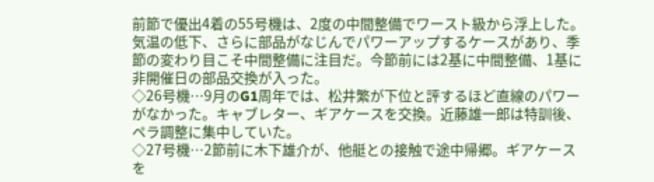前節で優出4着の55号機は、2度の中間整備でワースト級から浮上した。気温の低下、さらに部品がなじんでパワーアップするケースがあり、季節の変わり目こそ中間整備に注目だ。今節前には2基に中間整備、1基に非開催日の部品交換が入った。
◇26号機…9月のG1周年では、松井繁が下位と評するほど直線のパワーがなかった。キャブレター、ギアケースを交換。近藤雄一郎は特訓後、ペラ調整に集中していた。
◇27号機…2節前に木下雄介が、他艇との接触で途中帰郷。ギアケースを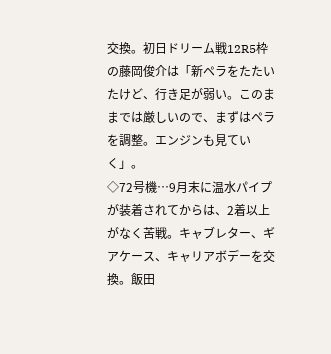交換。初日ドリーム戦12R5枠の藤岡俊介は「新ペラをたたいたけど、行き足が弱い。このままでは厳しいので、まずはペラを調整。エンジンも見ていく」。
◇72号機…9月末に温水パイプが装着されてからは、2着以上がなく苦戦。キャブレター、ギアケース、キャリアボデーを交換。飯田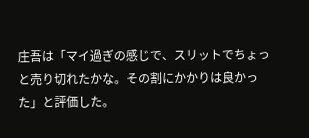庄吾は「マイ過ぎの感じで、スリットでちょっと売り切れたかな。その割にかかりは良かった」と評価した。